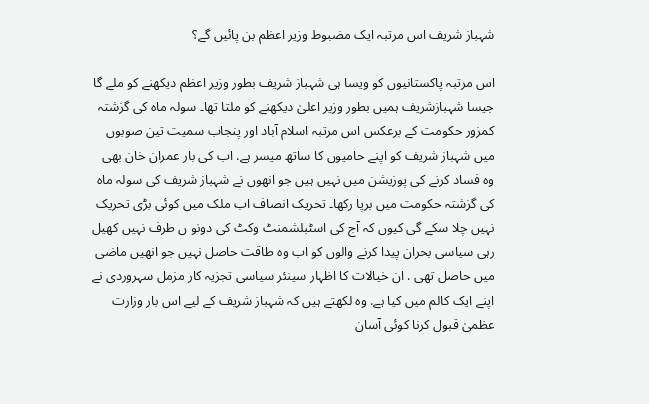شہباز شریف اس مرتبہ ایک مضبوط وزیر اعظم بن پائیں گے؟

اس مرتبہ پاکستانیوں کو ویسا ہی شہباز شریف بطور وزیر اعظم دیکھنے کو ملے گا جیسا شہبازشریف ہمیں بطور وزیر اعلیٰ دیکھنے کو ملتا تھا۔ سولہ ماہ کی گزشتہ کمزور حکومت کے برعکس اس مرتبہ اسلام آباد اور پنجاب سمیت تین صوبوں میں شہباز شریف کو اپنے حامیوں کا ساتھ میسر ہے. اب کی بار عمران خان بھی وہ فساد کرنے کی پوزیشن میں نہیں ہیں جو انھوں نے شہباز شریف کی سولہ ماہ کی گزشتہ حکومت میں برپا رکھا۔ تحریک انصاف اب ملک میں کوئی بڑی تحریک نہیں چلا سکے گی کیوں کہ آج کی اسٹبلشمنٹ وکٹ کی دونو ں طرف نہیں کھیل رہی سیاسی بحران پیدا کرنے والوں کو اب وہ طاقت حاصل نہیں جو انھیں ماضی میں حاصل تھی . ان خیالات کا اظہار سینئر سیاسی تجزیہ کار مزمل سہروردی نے اپنے ایک کالم میں کیا ہے. وہ لکھتے ہیں کہ شہباز شریف کے لیے اس بار وزارت عظمیٰ قبول کرنا کوئی آسان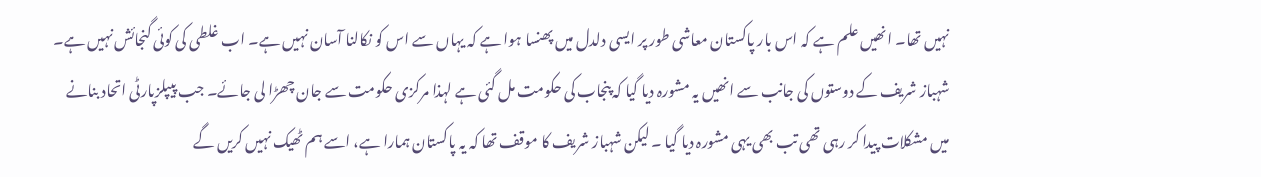نہیں تھا۔ انھیں علم ہے کہ اس بار پاکستان معاشی طور پر ایسی دلدل میں پھنسا ہوا ہے کہ یہاں سے اس کو نکالنا آسان نہیں ہے۔ اب غلطی کی کوئی گنجائش نہیں ہے۔ شہباز شریف کے دوستوں کی جانب سے انھیں یہ مشورہ دیا گیا کہ پنجاب کی حکومت مل گئی ہے لہذا مرکزی حکومت سے جان چھڑا لی جائے۔ جب پیپلزپارٹی اتحاد بنانے میں مشکلات پیدا کر رہی تھی تب بھی یہی مشورہ دیا گیا ۔ لیکن شہباز شریف کا موقف تھا کہ یہ پاکستان ہمارا ہے، اسے ہم ٹھیک نہیں کریں گے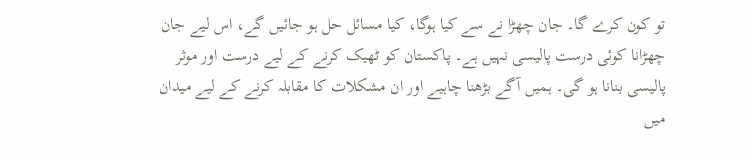تو کون کرے گا۔ جان چھڑا نے سے کیا ہوگا، کیا مسائل حل ہو جائیں گے، اس لیے جان چھڑانا کوئی درست پالیسی نہیں ہے۔ پاکستان کو ٹھیک کرنے کے لیے درست اور موثر پالیسی بنانا ہو گی۔ ہمیں آگے بڑھنا چاہیے اور ان مشکلات کا مقابلہ کرنے کے لیے میدان میں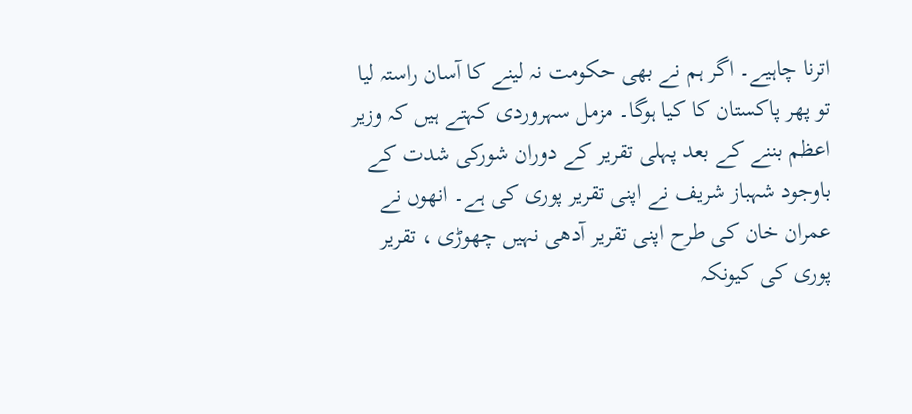اترنا چاہیے۔ اگر ہم نے بھی حکومت نہ لینے کا آسان راستہ لیا تو پھر پاکستان کا کیا ہوگا۔ مزمل سہروردی کہتے ہیں کہ وزیر اعظم بننے کے بعد پہلی تقریر کے دوران شورکی شدت کے باوجود شہباز شریف نے اپنی تقریر پوری کی ہے۔ انھوں نے عمران خان کی طرح اپنی تقریر آدھی نہیں چھوڑی ، تقریر پوری کی کیونکہ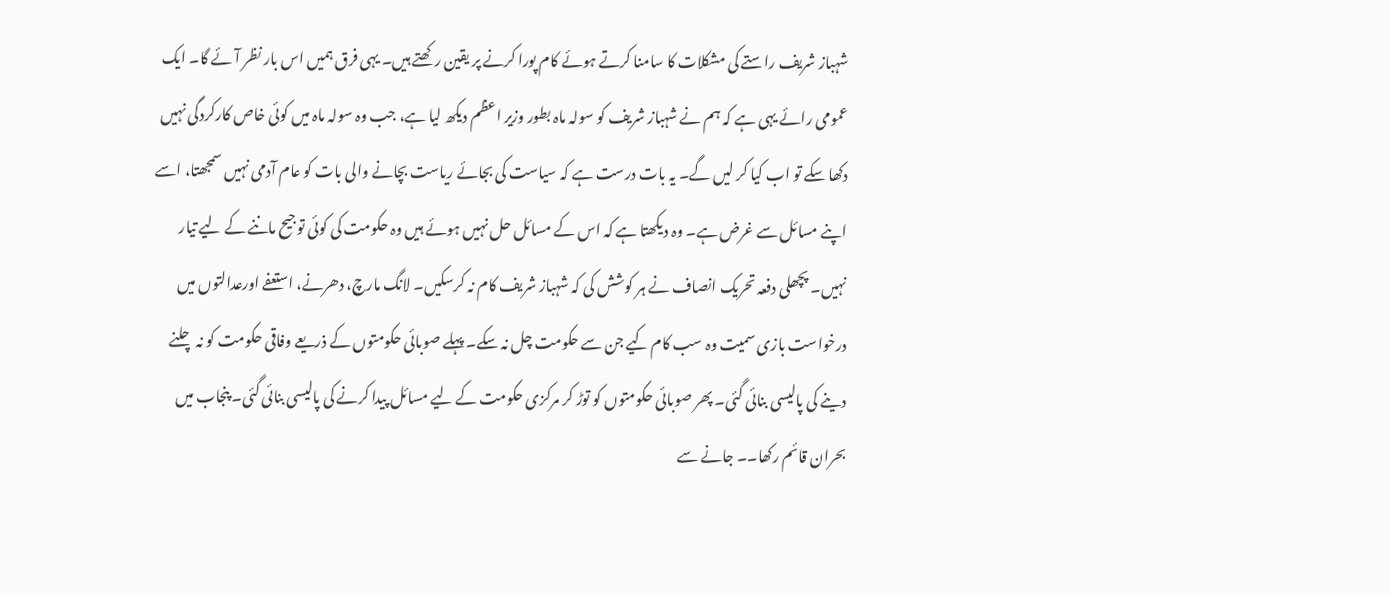شہباز شریف راستے کی مشکلات کا سامنا کرتے ہوئے کام پورا کرنے پر یقین رکھتے ہیں۔ یہی فرق ہمیں اس بار نظر آئے گا۔ ایک عمومی رائے یہی ہے کہ ہم نے شہباز شریف کو سولہ ماہ بطور وزیر اعظم دیکھ لیا ہے، جب وہ سولہ ماہ میں کوئی خاص کارکردگی نہیں دکھا سکے تو اب کیا کر لیں گے۔ یہ بات درست ہے کہ سیاست کی بجائے ریاست بچانے والی بات کو عام آدمی نہیں سمجھتا، اسے اپنے مسائل سے غرض ہے۔ وہ دیکھتا ہے کہ اس کے مسائل حل نہیں ہوئے ہیں وہ حکومت کی کوئی توجیح ماننے کے لیے تیار نہیں۔ پچھلی دفعہ تحریک انصاف نے ہر کوشش کی کہ شہباز شریف کام نہ کرسکیں۔ لانگ مارچ، دھرنے، استعفے اورعدالتوں میں درخواست بازی سمیت وہ سب کام کیے جن سے حکومت چل نہ سکے۔ پہلے صوبائی حکومتوں کے ذریعے وفاقی حکومت کو نہ چلنے دینے کی پالیسی بنائی گئی۔ پھر صوبائی حکومتوں کو توڑ کر مرکزی حکومت کے لیے مسائل پیدا کرنے کی پالیسی بنائی گئی۔ پنجاب میں بحران قائم رکھا۔۔ جانے سے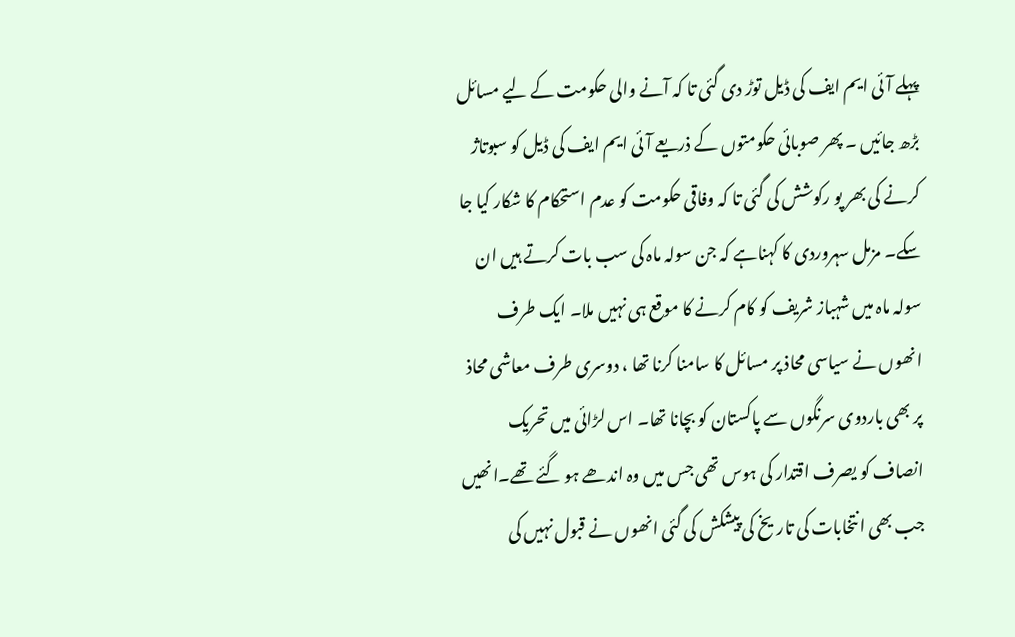پہلے آئی ایم ایف کی ڈیل توڑ دی گئی تا کہ آنے والی حکومت کے لیے مسائل بڑھ جائیں ۔ پھر صوبائی حکومتوں کے ذریعے آئی ایم ایف کی ڈیل کو سبوتاژ کرنے کی بھر پو رکوشش کی گئی تا کہ وفاقی حکومت کو عدم استحکام کا شکار کیا جا سکے۔ مزمل سہروردی کا کہناہے کہ جن سولہ ماہ کی سب بات کرتے ہیں ان سولہ ماہ میں شہباز شریف کو کام کرنے کا موقع ہی نہیں ملا۔ ایک طرف انھوں نے سیاسی محاذ پر مسائل کا سامنا کرنا تھا ، دوسری طرف معاشی محاذ پر بھی باردوی سرنگوں سے پاکستان کو بچانا تھا۔ اس لڑائی میں تحریک انصاف کو یصرف اقتدار کی ہوس تھی جس میں وہ اندھے ہو گئے تھے۔انھیں جب بھی انتخابات کی تاریخ کی پیشکش کی گئی انھوں نے قبول نہیں کی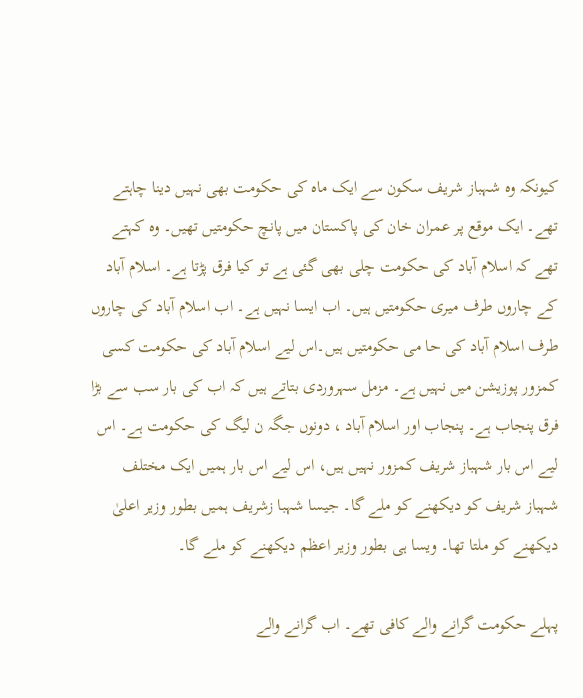کیونکہ وہ شہباز شریف سکون سے ایک ماہ کی حکومت بھی نہیں دینا چاہتے تھے۔ ایک موقع پر عمران خان کی پاکستان میں پانچ حکومتیں تھیں۔ وہ کہتے تھے کہ اسلام آباد کی حکومت چلی بھی گئی ہے تو کیا فرق پڑتا ہے۔ اسلام آباد کے چاروں طرف میری حکومتیں ہیں۔ اب ایسا نہیں ہے۔ اب اسلام آباد کی چاروں طرف اسلام آباد کی حا می حکومتیں ہیں۔اس لیے اسلام آباد کی حکومت کسی کمزور پوزیشن میں نہیں ہے۔ مزمل سہروردی بتاتے ہیں کہ اب کی بار سب سے بڑا فرق پنجاب ہے۔ پنجاب اور اسلام آباد ، دونوں جگہ ن لیگ کی حکومت ہے۔ اس لیے اس بار شہباز شریف کمزور نہیں ہیں، اس لیے اس بار ہمیں ایک مختلف شہباز شریف کو دیکھنے کو ملے گا۔ جیسا شہبا زشریف ہمیں بطور وزیر اعلیٰ دیکھنے کو ملتا تھا۔ ویسا ہی بطور وزیر اعظم دیکھنے کو ملے گا۔

پہلے حکومت گرانے والے کافی تھے۔ اب گرانے والے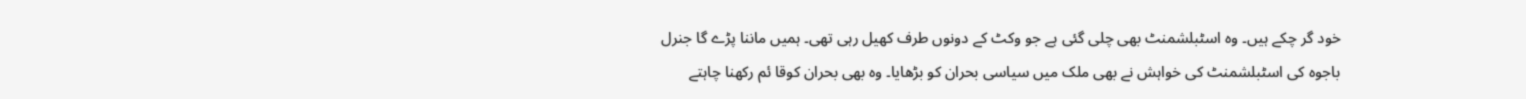خود گر چکے ہیں۔ وہ اسٹبلشمنٹ بھی چلی گئی ہے جو وکٹ کے دونوں طرف کھیل رہی تھی۔ ہمیں ماننا پڑے گا جنرل باجوہ کی اسٹبلشمنٹ کی خواہش نے بھی ملک میں سیاسی بحران کو بڑھایا۔ وہ بھی بحران کوقا ئم رکھنا چاہتے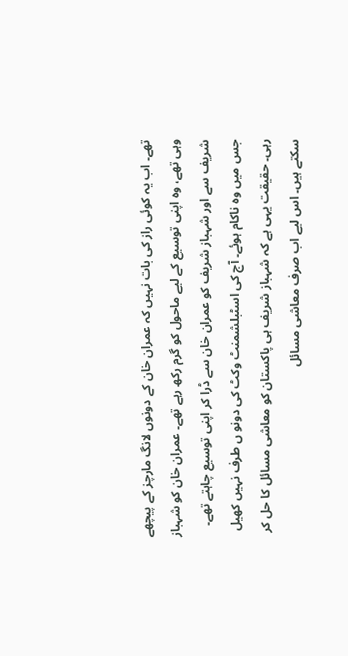تھے۔ اب یہ کوئی راز کی بات نہیں کہ عمران خان کے دونوں لانگ مارچز کے پیچھے وہی تھے، وہ اپنی توسیع کے لیے ماحول کو گرم رکھ رہے تھے۔ عمران خان کو شہباز شریف سے اور شہباز شریف کو عمران خان سے ڈرا کر اپنی توسیع چاہتے تھے۔ جس میں وہ ناکام ہوئے۔ آج کی اسٹبلشمنٹ وکٹ کی دونو ں طرف نہیں کھیل رہی۔ حقیقت یہی ہے کہ شہباز شریف ہی پاکستان کو معاشی مسائل کا حل کر سکتے ہیں۔ اس لیے اب صرف معاشی مسائل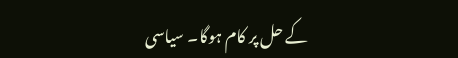کے حل پر کام ہوگا۔ سیاسی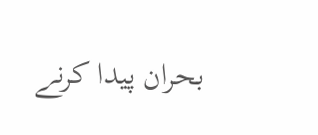بحران پیدا کرنے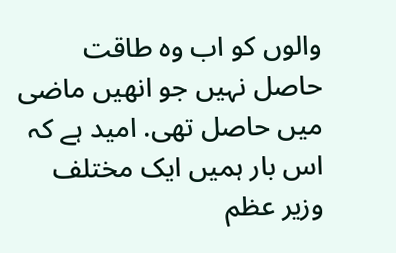والوں کو اب وہ طاقت حاصل نہیں جو انھیں ماضی میں حاصل تھی. امید ہے کہ اس بار ہمیں ایک مختلف وزیر عظم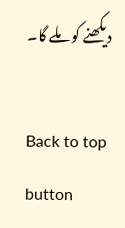دیکھنے کو ملے گا۔

Back to top button